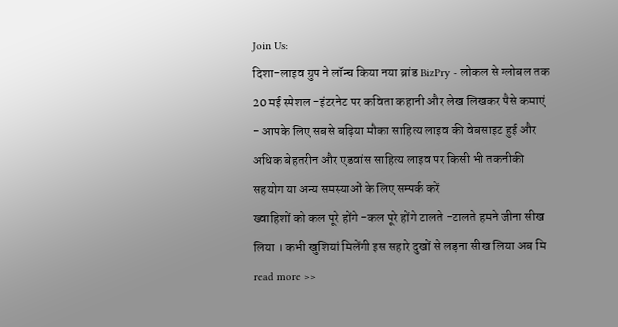Join Us:
दिशा-लाइव ग्रुप ने लॉन्च किया नया ब्रांड BizPry - लोकल से ग्लोबल तक 20 मई स्पेशल -इंटरनेट पर कविता कहानी और लेख लिखकर पैसे कमाएं - आपके लिए सबसे बढ़िया मौका साहित्य लाइव की वेबसाइट हुई और अधिक बेहतरीन और एडवांस साहित्य लाइव पर किसी भी तकनीकी सहयोग या अन्य समस्याओं के लिए सम्पर्क करें
ख्वाहिशों को कल पूरे होंगे -कल पूरे होंगे टालते -टालते हमने जीना सीख लिया । कभी खुशियां मिलेंगी इस सहारे दुखों से लड़ना सीख लिया अब मि read more >>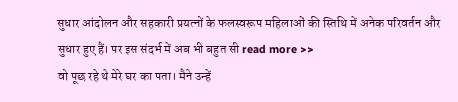सुधार आंदोलन और सहकारी प्रयत्नों के फलस्वरूप महिलाओं की स्तिथि में अनेक परिवर्तन और सुधार हुए हैं। पर इस संदर्भ में अब भी बहुत सी read more >>
वो पूछ रहे थे मेरे घर का पता। मैने उन्हें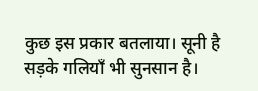कुछ इस प्रकार बतलाया। सूनी है सड़के गलियाँ भी सुनसान है।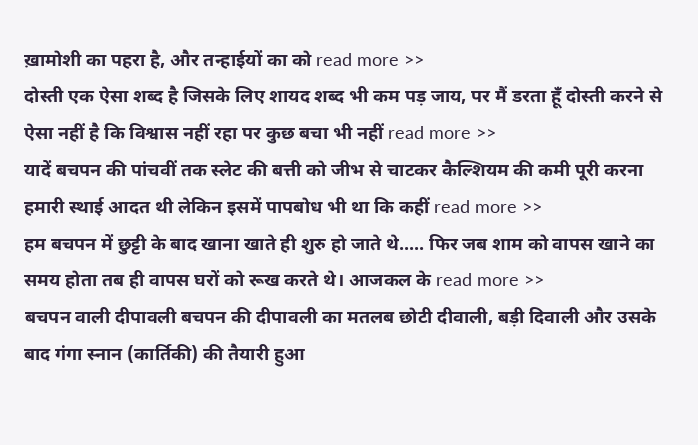ख़ामोशी का पहरा है, और तन्हाईयों का को read more >>
दोस्ती एक ऐसा शब्द है जिसके लिए शायद शब्द भी कम पड़ जाय, पर मैं डरता हूँ दोस्ती करने से ऐसा नहीं है कि विश्वास नहीं रहा पर कुछ बचा भी नहीं read more >>
यादें बचपन की पांचवीं तक स्लेट की बत्ती को जीभ से चाटकर कैल्शियम की कमी पूरी करना हमारी स्थाई आदत थी लेकिन इसमें पापबोध भी था कि कहीं read more >>
हम बचपन में छुट्टी के बाद खाना खाते ही शुरु हो जाते थे..... फिर जब शाम को वापस खाने का समय होता तब ही वापस घरों को रूख करते थे। आजकल के read more >>
बचपन वाली दीपावली बचपन की दीपावली का मतलब छोटी दीवाली, बड़ी दिवाली और उसके बाद गंगा स्नान (कार्तिकी) की तैयारी हुआ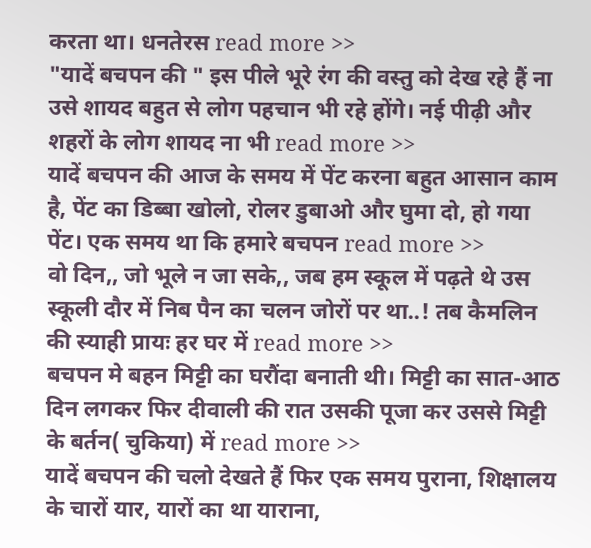करता था। धनतेरस read more >>
"यादें बचपन की " इस पीले भूरे रंग की वस्तु को देख रहे हैं ना उसे शायद बहुत से लोग पहचान भी रहे होंगे। नई पीढ़ी और शहरों के लोग शायद ना भी read more >>
यादें बचपन की आज के समय में पेंट करना बहुत आसान काम है, पेंट का डिब्बा खोलो, रोलर डुबाओ और घुमा दो, हो गया पेंट। एक समय था कि हमारे बचपन read more >>
वो दिन,, जो भूले न जा सके,, जब हम स्कूल में पढ़ते थे उस स्कूली दौर में निब पैन का चलन जोरों पर था..! तब कैमलिन की स्याही प्रायः हर घर में read more >>
बचपन मे बहन मिट्टी का घरौंदा बनाती थी। मिट्टी का सात-आठ दिन लगकर फिर दीवाली की रात उसकी पूजा कर उससे मिट्टी के बर्तन( चुकिया) में read more >>
यादें बचपन की चलो देखते हैं फिर एक समय पुराना, शिक्षालय के चारों यार, यारों का था याराना,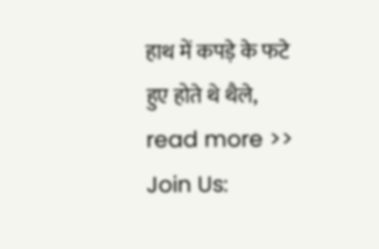हाथ में कपड़े के फटे हुए होते थे थैले, read more >>
Join Us: